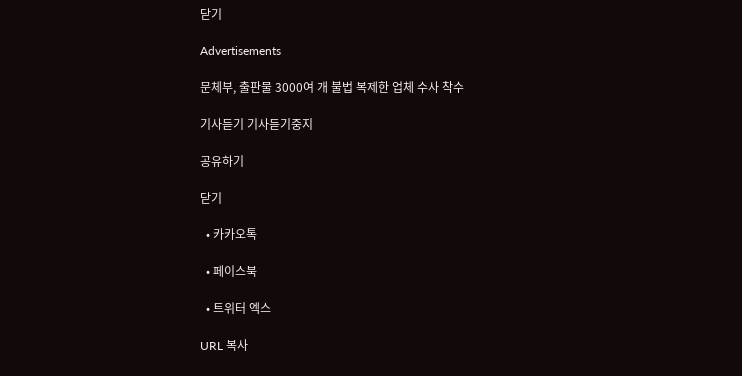닫기

Advertisements

문체부, 출판물 3000여 개 불법 복제한 업체 수사 착수

기사듣기 기사듣기중지

공유하기

닫기

  • 카카오톡

  • 페이스북

  • 트위터 엑스

URL 복사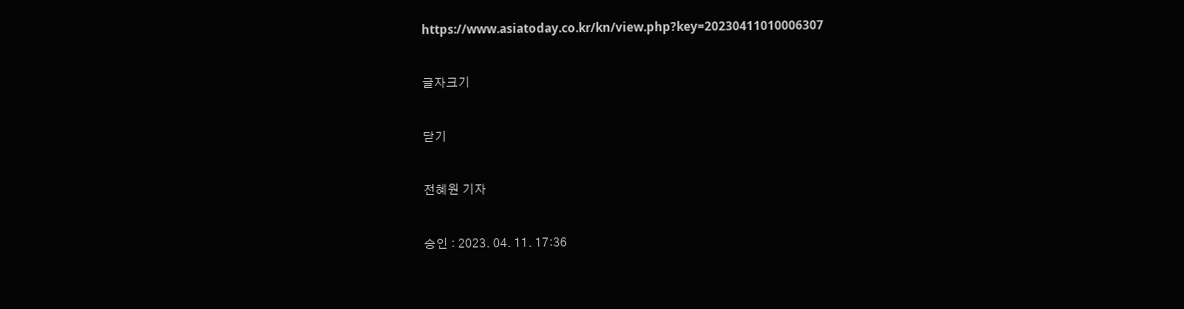https://www.asiatoday.co.kr/kn/view.php?key=20230411010006307

글자크기

닫기

전혜원 기자

승인 : 2023. 04. 11. 17:36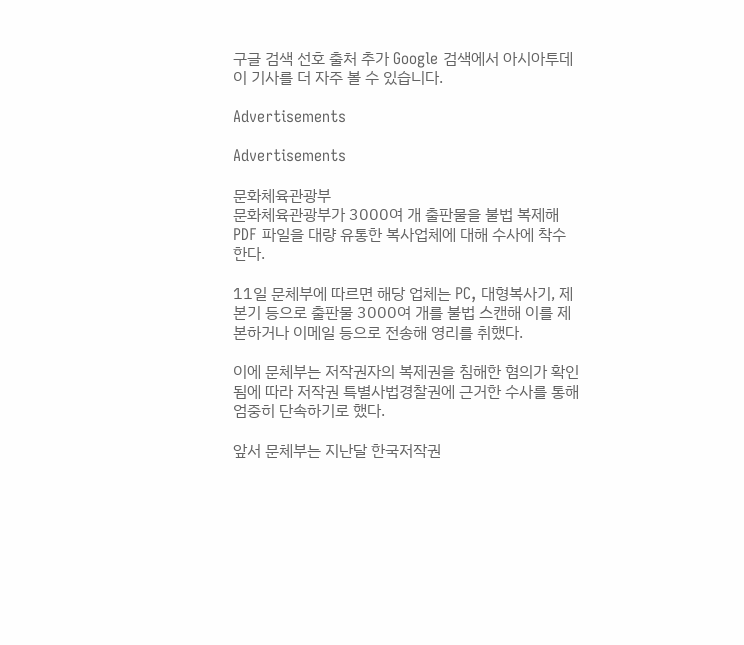구글 검색 선호 출처 추가 Google 검색에서 아시아투데이 기사를 더 자주 볼 수 있습니다.

Advertisements

Advertisements

문화체육관광부
문화체육관광부가 3000여 개 출판물을 불법 복제해 PDF 파일을 대량 유통한 복사업체에 대해 수사에 착수한다.

11일 문체부에 따르면 해당 업체는 PC, 대형복사기, 제본기 등으로 출판물 3000여 개를 불법 스캔해 이를 제본하거나 이메일 등으로 전송해 영리를 취했다.

이에 문체부는 저작권자의 복제권을 침해한 혐의가 확인됨에 따라 저작권 특별사법경찰권에 근거한 수사를 통해 엄중히 단속하기로 했다.

앞서 문체부는 지난달 한국저작권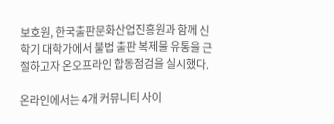보호원, 한국출판문화산업진흥원과 함께 신학기 대학가에서 불법 출판 복제물 유통을 근절하고자 온오프라인 합동점검을 실시했다.

온라인에서는 4개 커뮤니티 사이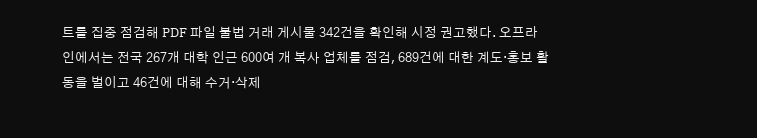트를 집중 점검해 PDF 파일 불법 거래 게시물 342건을 확인해 시정 권고했다. 오프라인에서는 전국 267개 대학 인근 600여 개 복사 업체를 점검, 689건에 대한 계도·홍보 활동을 벌이고 46건에 대해 수거·삭제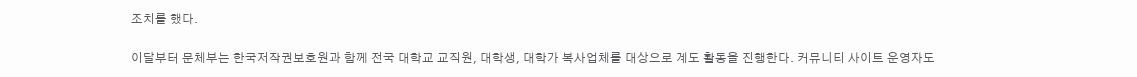조치를 했다.

이달부터 문체부는 한국저작권보호원과 함께 전국 대학교 교직원, 대학생, 대학가 복사업체를 대상으로 계도 활동을 진행한다. 커뮤니티 사이트 운영자도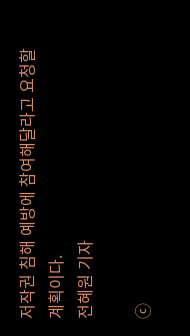저작권 침해 예방에 참여해달라고 요청할 계획이다.
전혜원 기자

ⓒ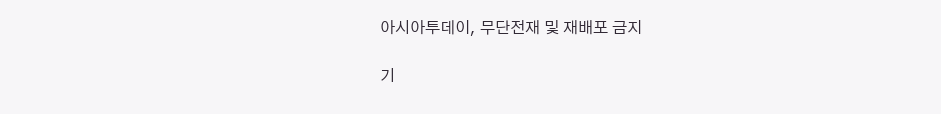아시아투데이, 무단전재 및 재배포 금지

기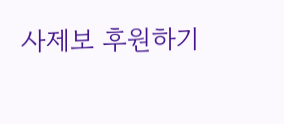사제보 후원하기